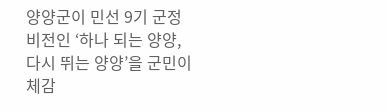양양군이 민선 9기 군정 비전인 ‘하나 되는 양양, 다시 뛰는 양양’을 군민이 체감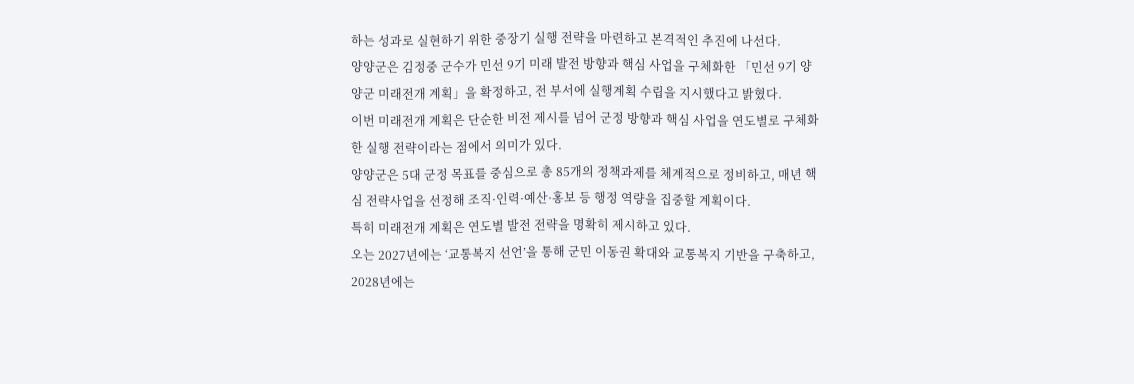하는 성과로 실현하기 위한 중장기 실행 전략을 마련하고 본격적인 추진에 나선다.
양양군은 김정중 군수가 민선 9기 미래 발전 방향과 핵심 사업을 구체화한 「민선 9기 양양군 미래전개 계획」을 확정하고, 전 부서에 실행계획 수립을 지시했다고 밝혔다.
이번 미래전개 계획은 단순한 비전 제시를 넘어 군정 방향과 핵심 사업을 연도별로 구체화한 실행 전략이라는 점에서 의미가 있다.
양양군은 5대 군정 목표를 중심으로 총 85개의 정책과제를 체계적으로 정비하고, 매년 핵심 전략사업을 선정해 조직·인력·예산·홍보 등 행정 역량을 집중할 계획이다.
특히 미래전개 계획은 연도별 발전 전략을 명확히 제시하고 있다.
오는 2027년에는 ‘교통복지 선언’을 통해 군민 이동권 확대와 교통복지 기반을 구축하고, 2028년에는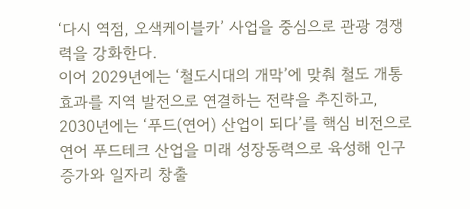‘다시 역점, 오색케이블카’ 사업을 중심으로 관광 경쟁력을 강화한다.
이어 2029년에는 ‘철도시대의 개막’에 맞춰 철도 개통 효과를 지역 발전으로 연결하는 전략을 추진하고, 2030년에는 ‘푸드(연어) 산업이 되다’를 핵심 비전으로 연어 푸드테크 산업을 미래 성장동력으로 육성해 인구 증가와 일자리 창출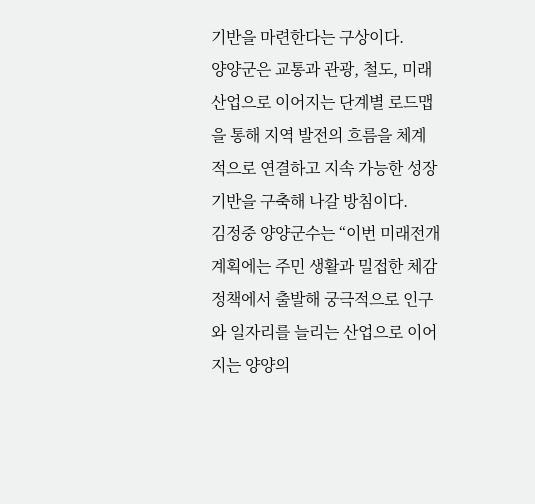기반을 마련한다는 구상이다.
양양군은 교통과 관광, 철도, 미래산업으로 이어지는 단계별 로드맵을 통해 지역 발전의 흐름을 체계적으로 연결하고 지속 가능한 성장 기반을 구축해 나갈 방침이다.
김정중 양양군수는 “이번 미래전개 계획에는 주민 생활과 밀접한 체감 정책에서 출발해 궁극적으로 인구와 일자리를 늘리는 산업으로 이어지는 양양의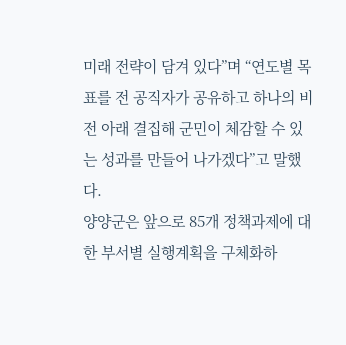미래 전략이 담겨 있다”며 “연도별 목표를 전 공직자가 공유하고 하나의 비전 아래 결집해 군민이 체감할 수 있는 성과를 만들어 나가겠다”고 말했다.
양양군은 앞으로 85개 정책과제에 대한 부서별 실행계획을 구체화하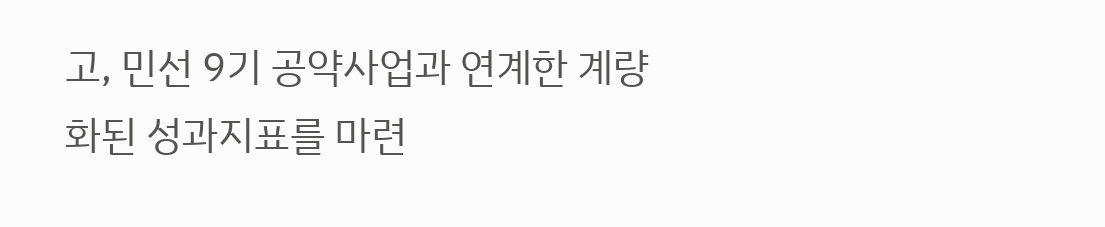고, 민선 9기 공약사업과 연계한 계량화된 성과지표를 마련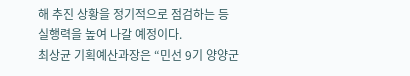해 추진 상황을 정기적으로 점검하는 등 실행력을 높여 나갈 예정이다.
최상균 기획예산과장은 “민선 9기 양양군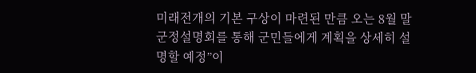미래전개의 기본 구상이 마련된 만큼 오는 8월 말 군정설명회를 통해 군민들에게 계획을 상세히 설명할 예정”이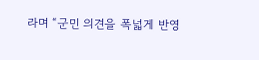라며 “군민 의견을 폭넓게 반영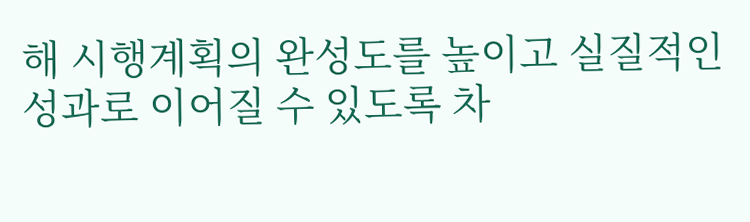해 시행계획의 완성도를 높이고 실질적인 성과로 이어질 수 있도록 차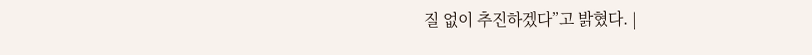질 없이 추진하겠다”고 밝혔다. |